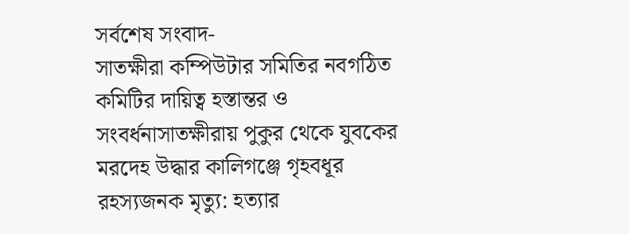সর্বশেষ সংবাদ-
সাতক্ষীরা কম্পিউটার সমিতির নবগঠিত কমিটির দায়িত্ব হস্তান্তর ও সংবর্ধনাসাতক্ষীরায় পুকুর থেকে যুবকের মরদেহ উদ্ধার কালিগঞ্জে গৃহবধূর রহস্যজনক মৃত্যু: হত্যার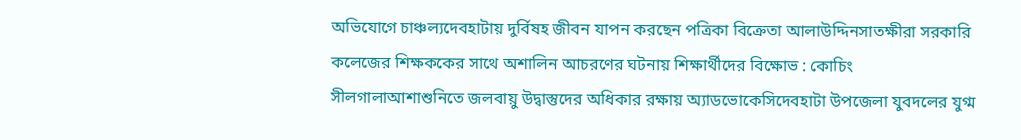অভিযোগে চাঞ্চল্যদেবহাটায় দুর্বিষহ জীবন যাপন করছেন পত্রিকা বিক্রেতা আলাউদ্দিনসাতক্ষীরা সরকারি কলেজের শিক্ষককের সাথে অশালিন আচরণের ঘটনায় শিক্ষার্থীদের বিক্ষোভ : কোচিং সীলগালাআশাশুনিতে জলবায়ু উদ্বাস্তুদের অধিকার রক্ষায় অ্যাডভোকেসিদেবহাটা উপজেলা যুবদলের যুগ্ম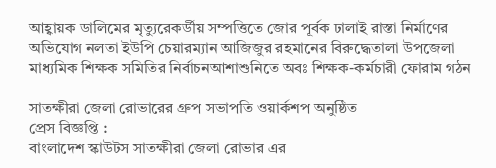আহ্বায়ক ডালিমের মৃত্যুরেকর্ডীয় সম্পত্তিতে জোর পূর্বক ঢালাই রাস্তা নির্মাণের অভিযোগ নলতা ইউপি চেয়ারম্যান আজিজুর রহমানের বিরুদ্ধেতালা উপজেলা মাধ্যমিক শিক্ষক সমিতির নির্বাচনআশাশুনিতে অবঃ শিক্ষক-কর্মচারী ফোরাম গঠন

সাতক্ষীরা জেলা রোভারের গ্রুপ সভাপতি ওয়ার্কশপ অনুষ্ঠিত
প্রেস বিজ্ঞপ্তি :
বাংলাদেশ স্কাউটস সাতক্ষীরা জেলা রোভার এর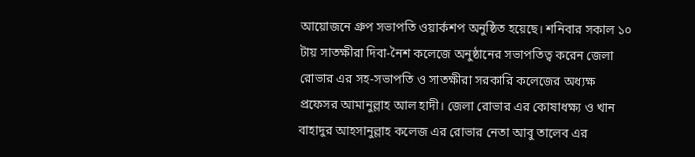আয়োজনে গ্রুপ সভাপতি ওয়ার্কশপ অনুষ্ঠিত হয়েছে। শনিবার সকাল ১০ টায় সাতক্ষীরা দিবা-নৈশ কলেজে অনুষ্ঠানের সভাপতিত্ব করেন জেলা রোভার এর সহ-সভাপতি ও সাতক্ষীরা সরকারি কলেজের অধ্যক্ষ প্রফেসর আমানুল্লাহ আল হাদী। জেলা রোভার এর কোষাধক্ষ্য ও খান বাহাদুর আহসানুল্লাহ কলেজ এর রোভার নেতা আবু তালেব এর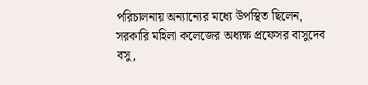পরিচালনায় অন্যান্যের মধ্যে উপস্থিত ছিলেন,
সরকারি মহিলা কলেজের অধ্যক্ষ প্রফেসর বাসুদেব বসু,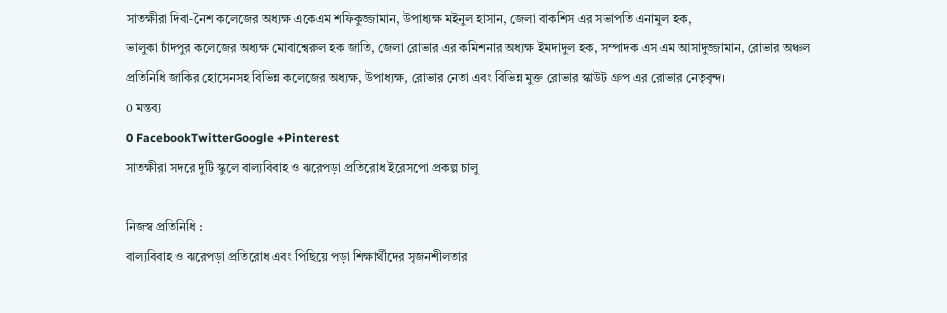সাতক্ষীরা দিবা-নৈশ কলেজের অধ্যক্ষ একেএম শফিকুজ্জামান, উপাধ্যক্ষ মইনুল হাসান, জেলা বাকশিস এর সভাপতি এনামুল হক,
ভালুকা চাঁদপুর কলেজের অধ্যক্ষ মোবাশ্বেরুল হক জাতি, জেলা রোভার এর কমিশনার অধ্যক্ষ ইমদাদুল হক, সম্পাদক এস এম আসাদুজ্জামান, রোভার অঞ্চল প্রতিনিধি জাকির হোসেনসহ বিভিন্ন কলেজের অধ্যক্ষ, উপাধ্যক্ষ, রোভার নেতা এবং বিভিন্ন মুক্ত রোভার স্কাউট গ্রুপ এর রোভার নেতৃবৃন্দ।
0 মন্তব্য
0 FacebookTwitterGoogle +Pinterest
সাতক্ষীরা সদরে দুটি স্কুলে বাল্যবিবাহ ও ঝরেপড়া প্রতিরোধ ইরেসপো প্রকল্প চালু

নিজস্ব প্রতিনিধি :
বাল্যবিবাহ ও ঝরেপড়া প্রতিরোধ এবং পিছিয়ে পড়া শিক্ষার্থীদের সৃজনশীলতার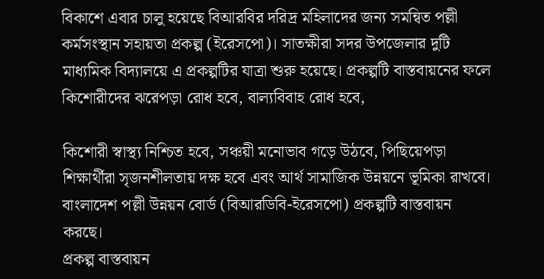বিকাশে এবার চালু হয়েছে বিআরবির দরিদ্র মহিলাদের জন্য সমন্বিত পল্লী কর্মসংস্থান সহায়তা প্রকল্প (ইরেসপো)। সাতক্ষীরা সদর উপজেলার দুটি মাধ্যমিক বিদ্যালয়ে এ প্রকল্পটির যাত্রা শুরু হয়েছে। প্রকল্পটি বাস্তবায়নের ফলে কিশোরীদের ঝরেপড়া রোধ হবে, বাল্যবিবাহ রোধ হবে,

কিশোরী স্বাস্থ্য নিশ্চিত হবে, সঞ্চয়ী মনোভাব গড়ে উঠবে, পিছিয়েপড়া শিক্ষার্থীরা সৃজনশীলতায় দক্ষ হবে এবং আর্থ সামাজিক উন্নয়নে ভূমিকা রাখবে।
বাংলাদেশ পল্লী উন্নয়ন বোর্ড (বিআরডিবি-ইরেসপো) প্রকল্পটি বাস্তবায়ন করছে।
প্রকল্প বাস্তবায়ন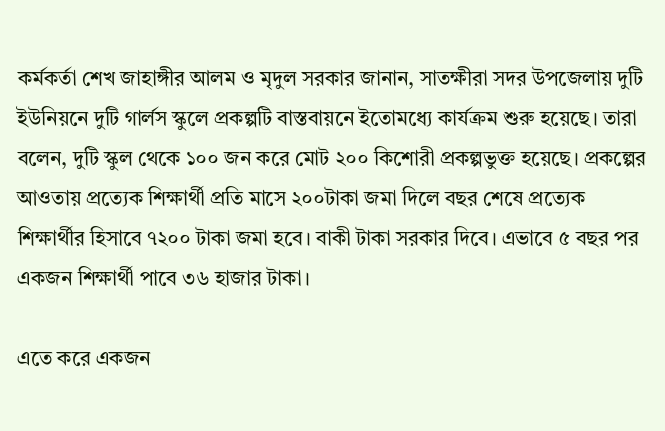কর্মকর্তা শেখ জাহাঙ্গীর আলম ও মৃদুল সরকার জানান, সাতক্ষীরা সদর উপজেলায় দুটি ইউনিয়নে দুটি গার্লস স্কুলে প্রকল্পটি বাস্তবায়নে ইতোমধ্যে কার্যক্রম শুরু হয়েছে। তারা বলেন, দুটি স্কুল থেকে ১০০ জন করে মোট ২০০ কিশোরী প্রকল্পভুক্ত হয়েছে। প্রকল্পের আওতায় প্রত্যেক শিক্ষার্থী প্রতি মাসে ২০০টাকা জমা দিলে বছর শেষে প্রত্যেক শিক্ষার্থীর হিসাবে ৭২০০ টাকা জমা হবে। বাকী টাকা সরকার দিবে। এভাবে ৫ বছর পর একজন শিক্ষার্থী পাবে ৩৬ হাজার টাকা।

এতে করে একজন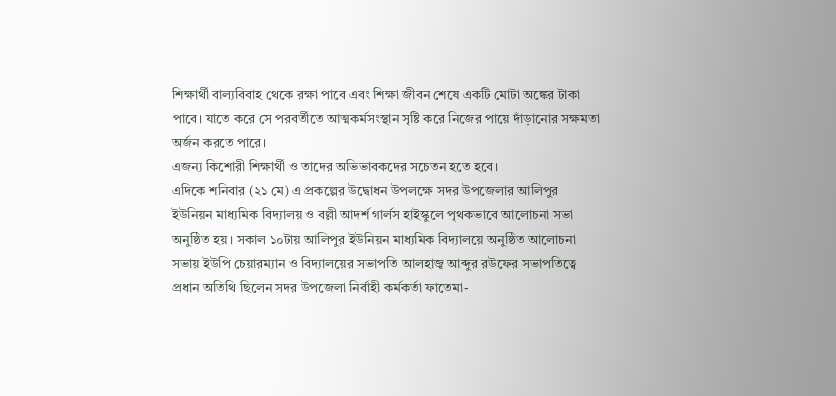শিক্ষার্থী বাল্যবিবাহ থেকে রক্ষা পাবে এবং শিক্ষা জীবন শেষে একটি মোটা অঙ্কের টাকা পাবে। যাতে করে সে পরবর্তীতে আত্মকর্মসংস্থান সৃষ্টি করে নিজের পায়ে দাঁড়ানোর সক্ষমতা অর্জন করতে পারে।
এজন্য কিশোরী শিক্ষার্থী ও তাদের অভিভাবকদের সচেতন হতে হবে।
এদিকে শনিবার (২১ মে) এ প্রকল্পের উদ্বোধন উপলক্ষে সদর উপজেলার আলিপুর ইউনিয়ন মাধ্যমিক বিদ্যালয় ও বল্লী আদর্শ গার্লস হাইস্কুলে পৃথকভাবে আলোচনা সভা অনুষ্ঠিত হয়। সকাল ১০টায় আলিপুর ইউনিয়ন মাধ্যমিক বিদ্যালয়ে অনুষ্ঠিত আলোচনা সভায় ইউপি চেয়ারম্যান ও বিদ্যালয়ের সভাপতি আলহাজ্ব আব্দুর রউফের সভাপতিত্বে প্রধান অতিথি ছিলেন সদর উপজেলা নির্বাহী কর্মকর্তা ফাতেমা-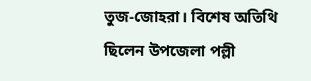তুজ-জোহরা। বিশেষ অতিথি ছিলেন উপজেলা পল্লী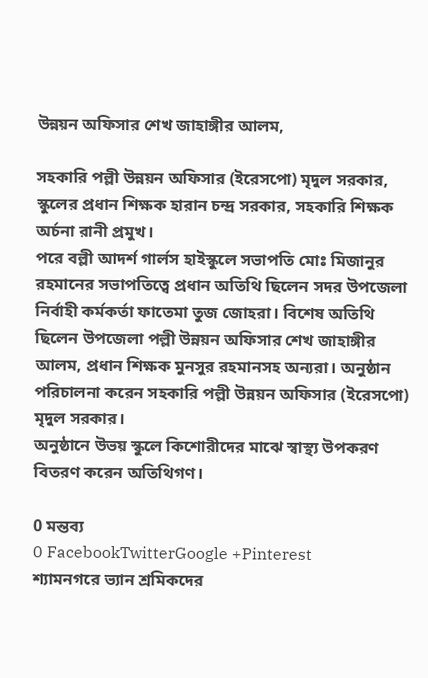উন্নয়ন অফিসার শেখ জাহাঙ্গীর আলম,

সহকারি পল্লী উন্নয়ন অফিসার (ইরেসপো) মৃদুল সরকার, স্কুলের প্রধান শিক্ষক হারান চন্দ্র সরকার, সহকারি শিক্ষক অর্চনা রানী প্রমুখ।
পরে বল্লী আদর্শ গার্লস হাইস্কুলে সভাপতি মোঃ মিজানুর রহমানের সভাপতিত্বে প্রধান অতিথি ছিলেন সদর উপজেলা নির্বাহী কর্মকর্তা ফাতেমা তুজ জোহরা। বিশেষ অতিথি ছিলেন উপজেলা পল্লী উন্নয়ন অফিসার শেখ জাহাঙ্গীর আলম, প্রধান শিক্ষক মুনসুর রহমানসহ অন্যরা। অনুষ্ঠান পরিচালনা করেন সহকারি পল্লী উন্নয়ন অফিসার (ইরেসপো) মৃদুল সরকার।
অনুষ্ঠানে উভয় স্কুলে কিশোরীদের মাঝে স্বাস্থ্য উপকরণ বিতরণ করেন অতিথিগণ।

0 মন্তব্য
0 FacebookTwitterGoogle +Pinterest
শ্যামনগরে ভ্যান শ্রমিকদের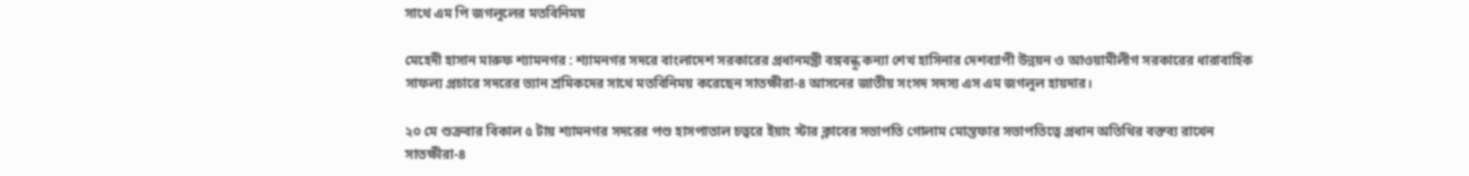সাথে এম পি জগলুলের মতবিনিময়

মেহেদী হাসান মারুফ শ্যামনগর : শ্যামনগর সদরে বাংলাদেশ সরকারের প্রধানমন্ত্রী বঙ্গবন্ধু কন্যা শেখ হাসিনার দেশব্যাপী উন্নয়ন ও আওয়ামীলীগ সরকারের ধারাবাহিক সাফল্য প্রচারে সদরের ভ্যান শ্রমিকদের সাথে মতবিনিময় করেছেন সাতক্ষীরা-৪ আসনের জাতীয় সংসদ সদস্য এস এম জগলুল হায়দার।

২০ মে শুক্রবার বিকাল ৫ টায় শ্যামনগর সদরের পশু হাসপাতাল চত্বরে ইয়াং স্টার ক্লাবের সভাপতি গোলাম মোস্তফার সভাপতিত্বে প্রধান অতিথির বক্তব্য রাখেন সাতক্ষীরা-৪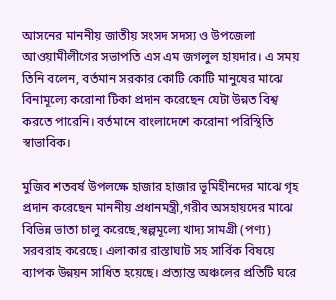আসনের মাননীয় জাতীয় সংসদ সদস্য ও উপজেলা আওয়ামীলীগের সভাপতি এস এম জগলুল হায়দার। এ সময় তিনি বলেন, বর্তমান সরকার কোটি কোটি মানুষের মাঝে বিনামূল্যে করোনা টিকা প্রদান করেছেন যেটা উন্নত বিশ্ব করতে পারেনি। বর্তমানে বাংলাদেশে করোনা পরিস্থিতি স্বাভাবিক।

মুজিব শতবর্ষ উপলক্ষে হাজার হাজার ভূমিহীনদের মাঝে গৃহ প্রদান করেছেন মাননীয় প্রধানমন্ত্রী,গরীব অসহায়দের মাঝে বিভিন্ন ভাতা চালু করেছে,স্বল্পমূল্যে খাদ্য সামগ্রী (পণ্য) সরবরাহ করেছে। এলাকার রাস্তাঘাট সহ সার্বিক বিষয়ে ব্যাপক উন্নয়ন সাধিত হয়েছে। প্রত্যান্ত অঞ্চলের প্রতিটি ঘরে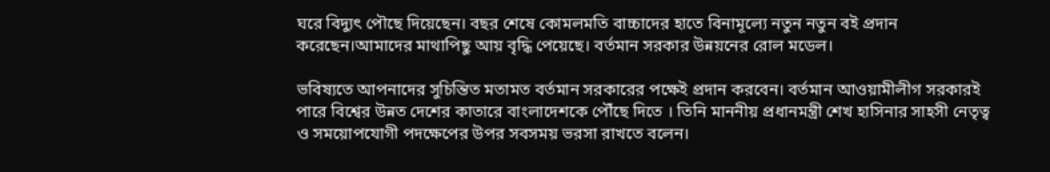ঘরে বিদ্যুৎ পৌছে দিয়েছেন। বছর শেষে কোমলমতি বাচ্চাদের হাতে বিনামূল্যে নতুন নতুন বই প্রদান করেছেন।আমাদের মাথাপিছু আয় বৃদ্ধি পেয়েছে। বর্তমান সরকার উন্নয়নের রোল মডেল।

ভবিষ্যতে আপনাদের সুচিন্তিত মতামত বর্তমান সরকারের পক্ষেই প্রদান করবেন। বর্তমান আওয়ামীলীগ সরকারই পারে বিশ্বের উন্নত দেশের কাতারে বাংলাদেশকে পৌঁছে দিতে । তিনি মাননীয় প্রধানমন্ত্রী শেখ হাসিনার সাহসী নেতৃত্ব ও সময়োপযোগী পদক্ষেপের উপর সবসময় ভরসা রাখতে বলেন।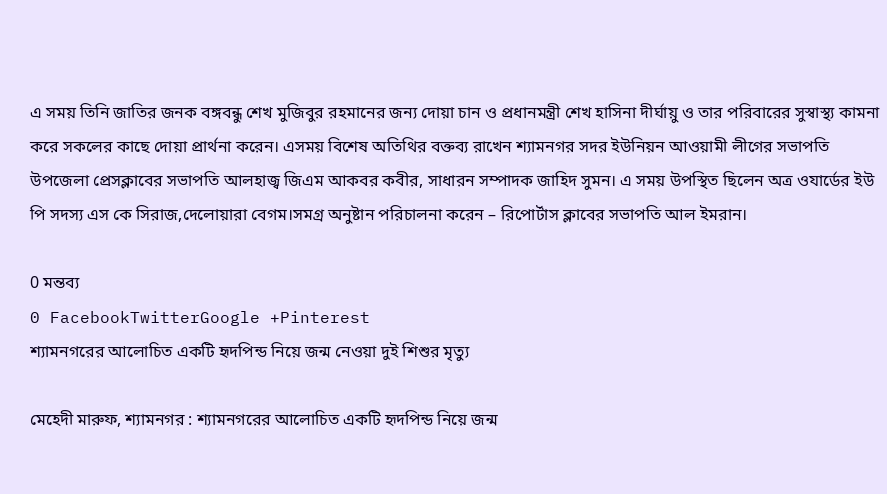এ সময় তিনি জাতির জনক বঙ্গবন্ধু শেখ মুজিবুর রহমানের জন্য দোয়া চান ও প্রধানমন্ত্রী শেখ হাসিনা দীর্ঘায়ু ও তার পরিবারের সুস্বাস্থ্য কামনা করে সকলের কাছে দোয়া প্রার্থনা করেন। এসময় বিশেষ অতিথির বক্তব্য রাখেন শ্যামনগর সদর ইউনিয়ন আওয়ামী লীগের সভাপতি উপজেলা প্রেসক্লাবের সভাপতি আলহাজ্ব জিএম আকবর কবীর, সাধারন সম্পাদক জাহিদ সুমন। এ সময় উপস্থিত ছিলেন অত্র ওযার্ডের ইউ পি সদস্য এস কে সিরাজ,দেলোয়ারা বেগম।সমগ্র অনুষ্টান পরিচালনা করেন – রিপোর্টাস ক্লাবের সভাপতি আল ইমরান।

0 মন্তব্য
0 FacebookTwitterGoogle +Pinterest
শ্যামনগরের আলোচিত একটি হৃদপিন্ড নিয়ে জন্ম নেওয়া দুই শিশুর মৃত্যু

মেহেদী মারুফ, শ্যামনগর : শ্যামনগরের আলোচিত একটি হৃদপিন্ড নিয়ে জন্ম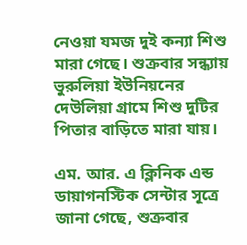নেওয়া যমজ দুই কন্যা শিশু মারা গেছে। শুক্রবার সন্ধ্যায় ভুরুলিয়া ইউনিয়নের দেউলিয়া গ্রামে শিশু দুটির পিতার বাড়িতে মারা যায়।

এম. আর. এ ক্লিনিক এন্ড ডায়াগনস্টিক সেন্টার সূত্রে জানা গেছে, শুক্রবার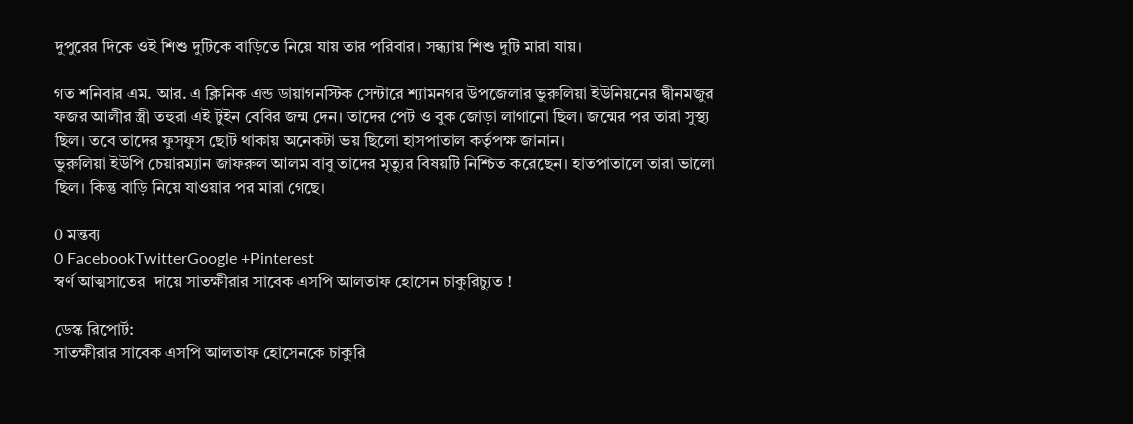দুপুরের দিকে ওই শিশু দুটিকে বাড়িতে নিয়ে যায় তার পরিবার। সন্ধ্যায় শিশু দুটি মারা যায়।

গত শনিবার এম. আর. এ ক্লিনিক এন্ড ডায়াগনস্টিক সেন্টারে শ্যামনগর উপজেলার ভুরুলিয়া ইউনিয়নের দ্বীনমজুর ফজর আলীর স্ত্রী তহুরা এই টুইন বেবির জন্ম দেন। তাদের পেট ও বুক জোড়া লাগানো ছিল। জন্মের পর তারা সুস্থ্য ছিল। তবে তাদের ফুসফুস ছোট থাকায় অনেকটা ভয় ছিলো হাসপাতাল কর্তৃপক্ষ জানান।
ভুরুলিয়া ইউপি চেয়ারম্যান জাফরুল আলম বাবু তাদের মৃত্যুর বিষয়টি নিশ্চিত করেছেন। হাতপাতালে তারা ভালো ছিল। কিন্তু বাড়ি নিয়ে যাওয়ার পর মারা গেছে।

0 মন্তব্য
0 FacebookTwitterGoogle +Pinterest
স্বর্ণ আত্মসাতের  দায়ে সাতক্ষীরার সাবেক এসপি আলতাফ হোসেন চাকুরিচ্যুত !

ডেস্ক রিপোর্ট:
সাতক্ষীরার সাবেক এসপি আলতাফ হোসেনকে চাকুরি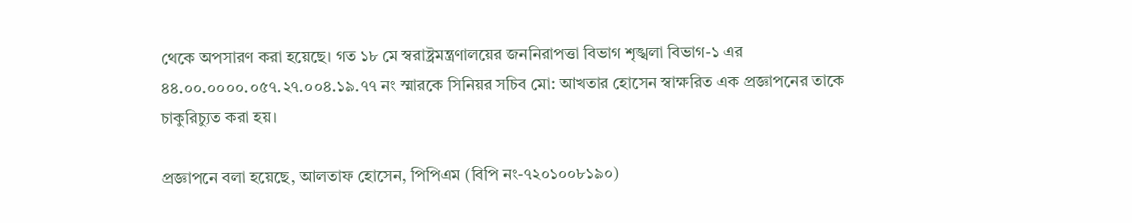থেকে অপসারণ করা হয়েছে। গত ১৮ মে স্বরাষ্ট্রমন্ত্রণালয়ের জননিরাপত্তা বিভাগ শৃঙ্খলা বিভাগ-১ এর ৪৪.০০.০০০০.০৫৭.২৭.০০৪.১৯.৭৭ নং স্মারকে সিনিয়র সচিব মো: আখতার হোসেন স্বাক্ষরিত এক প্রজ্ঞাপনের তাকে চাকুরিচ্যুত করা হয়।

প্রজ্ঞাপনে বলা হয়েছে, আলতাফ হোসেন, পিপিএম (বিপি নং-৭২০১০০৮১৯০)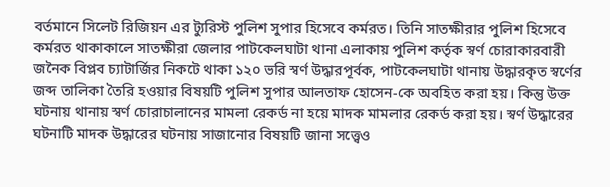বর্তমানে সিলেট রিজিয়ন এর ট্যুরিস্ট পুলিশ সুপার হিসেবে কর্মরত। তিনি সাতক্ষীরার পুলিশ হিসেবে কর্মরত থাকাকালে সাতক্ষীরা জেলার পাটকেলঘাটা থানা এলাকায় পুলিশ কর্তৃক স্বর্ণ চোরাকারবারী জনৈক বিপ্লব চ্যাটার্জির নিকটে থাকা ১২০ ভরি স্বর্ণ উদ্ধারপূর্বক, পাটকেলঘাটা থানায় উদ্ধারকৃত স্বর্ণের জব্দ তালিকা তৈরি হওয়ার বিষয়টি পুলিশ সুপার আলতাফ হোসেন-কে অবহিত করা হয়। কিন্তু উক্ত ঘটনায় থানায় স্বর্ণ চোরাচালানের মামলা রেকর্ড না হয়ে মাদক মামলার রেকর্ড করা হয়। স্বর্ণ উদ্ধারের ঘটনাটি মাদক উদ্ধারের ঘটনায় সাজানোর বিষয়টি জানা সত্ত্বেও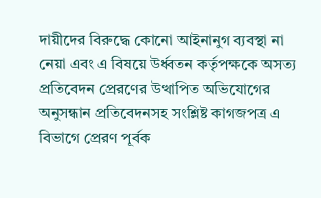দায়ীদের বিরুদ্ধে কোনো আইনানুগ ব্যবস্থা না নেয়া এবং এ বিষয়ে উর্ধ্বতন কর্তৃপক্ষকে অসত্য প্রতিবেদন প্রেরণের উত্থাপিত অভিযোগের অনুসন্ধান প্রতিবেদনসহ সংশ্লিষ্ট কাগজপত্র এ বিভাগে প্রেরণ পূর্বক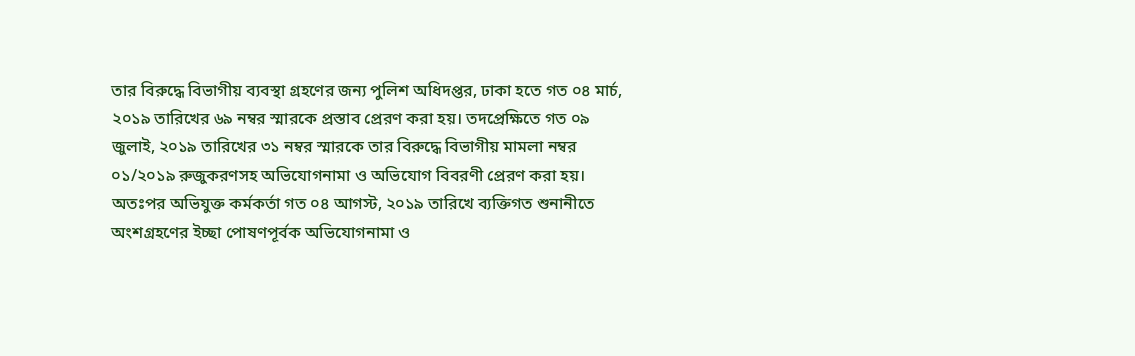তার বিরুদ্ধে বিভাগীয় ব্যবস্থা গ্রহণের জন্য পুলিশ অধিদপ্তর, ঢাকা হতে গত ০৪ মার্চ, ২০১৯ তারিখের ৬৯ নম্বর স্মারকে প্রস্তাব প্রেরণ করা হয়। তদপ্রেক্ষিতে গত ০৯ জুলাই, ২০১৯ তারিখের ৩১ নম্বর স্মারকে তার বিরুদ্ধে বিভাগীয় মামলা নম্বর ০১/২০১৯ রুজুকরণসহ অভিযোগনামা ও অভিযোগ বিবরণী প্রেরণ করা হয়। অতঃপর অভিযুক্ত কর্মকর্তা গত ০৪ আগস্ট, ২০১৯ তারিখে ব্যক্তিগত শুনানীতে অংশগ্রহণের ইচ্ছা পোষণপূর্বক অভিযোগনামা ও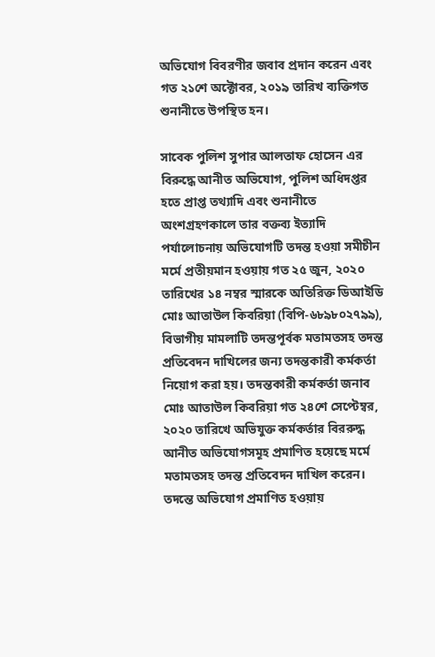অভিযোগ বিবরণীর জবাব প্রদান করেন এবং গত ২১শে অক্টোবর, ২০১৯ তারিখ ব্যক্তিগত শুনানীতে উপস্থিত হন।

সাবেক পুলিশ সুপার আলতাফ হোসেন এর বিরুদ্ধে আনীত অভিযোগ, পুলিশ অধিদপ্তর হতে প্রাপ্ত তথ্যাদি এবং শুনানীতে অংশগ্রহণকালে তার বক্তব্য ইত্যাদি পর্যালোচনায় অভিযোগটি তদন্ত হওয়া সমীচীন মর্মে প্রতীয়মান হওয়ায় গত ২৫ জুন, ২০২০ তারিখের ১৪ নম্বর স্মারকে অতিরিক্ত ডিআইডি মোঃ আতাউল কিবরিয়া (বিপি-৬৮৯৮০২৭৯৯), বিভাগীয় মামলাটি তদন্তপূর্বক মতামতসহ তদন্ত প্রতিবেদন দাখিলের জন্য তদন্তকারী কর্মকর্তা নিয়োগ করা হয়। তদন্তকারী কর্মকর্তা জনাব মোঃ আতাউল কিবরিয়া গত ২৪শে সেপ্টেম্বর, ২০২০ তারিখে অভিযুক্ত কর্মকর্তার বিররুদ্ধ আনীত অভিযোগসমূহ প্রমাণিত হয়েছে মর্মে মতামতসহ তদন্ত প্রতিবেদন দাখিল করেন। তদন্তে অভিযোগ প্রমাণিত হওয়ায়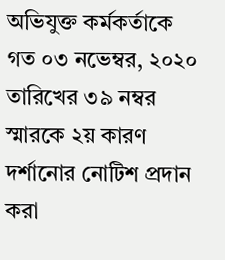অভিযুক্ত কর্মকর্তাকে গত ০৩ নভেম্বর, ২০২০ তারিখের ৩৯ নম্বর স্মারকে ২য় কারণ দর্শানোর নোটিশ প্রদান করা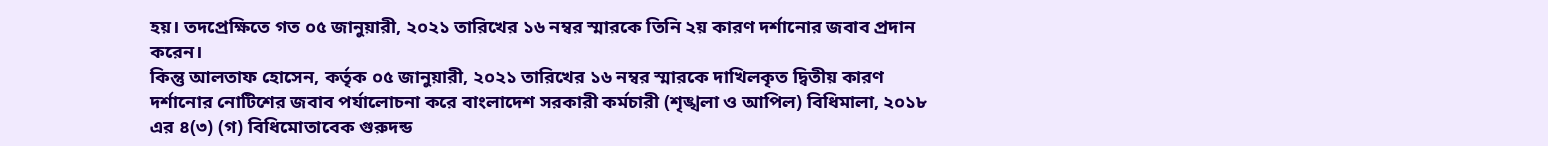হয়। তদপ্রেক্ষিতে গত ০৫ জানুয়ারী, ২০২১ তারিখের ১৬ নম্বর স্মারকে তিনি ২য় কারণ দর্শানোর জবাব প্রদান করেন।
কিন্তু আলতাফ হোসেন, কর্তৃক ০৫ জানুয়ারী, ২০২১ তারিখের ১৬ নম্বর স্মারকে দাখিলকৃত দ্বিতীয় কারণ দর্শানোর নোটিশের জবাব পর্যালোচনা করে বাংলাদেশ সরকারী কর্মচারী (শৃঙ্খলা ও আপিল) বিধিমালা, ২০১৮ এর ৪(৩) (গ) বিধিমোতাবেক গুরুদন্ড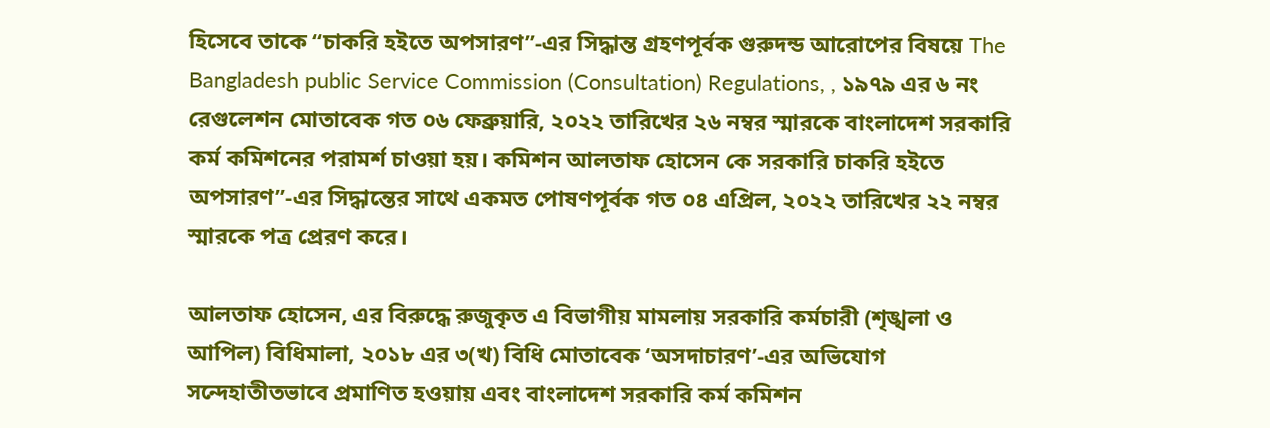হিসেবে তাকে “চাকরি হইতে অপসারণ”-এর সিদ্ধান্ত গ্রহণপূর্বক গুরুদন্ড আরোপের বিষয়ে The Bangladesh public Service Commission (Consultation) Regulations, , ১৯৭৯ এর ৬ নং রেগুলেশন মোতাবেক গত ০৬ ফেব্রুয়ারি, ২০২২ তারিখের ২৬ নম্বর স্মারকে বাংলাদেশ সরকারি কর্ম কমিশনের পরামর্শ চাওয়া হয়। কমিশন আলতাফ হোসেন কে সরকারি চাকরি হইতে অপসারণ”-এর সিদ্ধান্তের সাথে একমত পোষণপূর্বক গত ০৪ এপ্রিল, ২০২২ তারিখের ২২ নম্বর স্মারকে পত্র প্রেরণ করে।

আলতাফ হোসেন, এর বিরুদ্ধে রুজুকৃত এ বিভাগীয় মামলায় সরকারি কর্মচারী (শৃঙ্খলা ও আপিল) বিধিমালা, ২০১৮ এর ৩(খ) বিধি মোতাবেক ‘অসদাচারণ’-এর অভিযোগ সন্দেহাতীতভাবে প্রমাণিত হওয়ায় এবং বাংলাদেশ সরকারি কর্ম কমিশন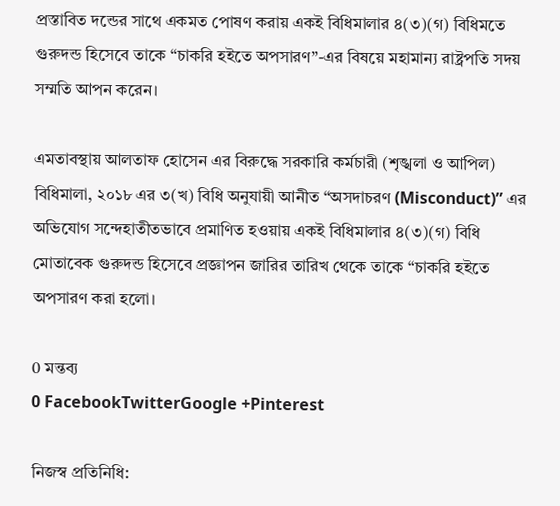প্রস্তাবিত দন্ডের সাথে একমত পোষণ করায় একই বিধিমালার ৪(৩)(গ) বিধিমতে গুরুদন্ড হিসেবে তাকে “চাকরি হইতে অপসারণ”-এর বিষয়ে মহামান্য রাষ্ট্রপতি সদয় সম্মতি আপন করেন।

এমতাবস্থায় আলতাফ হোসেন এর বিরুদ্ধে সরকারি কর্মচারী (শৃঙ্খলা ও আপিল) বিধিমালা, ২০১৮ এর ৩(খ) বিধি অনুযায়ী আনীত “অসদাচরণ (Misconduct)” এর অভিযোগ সন্দেহাতীতভাবে প্রমাণিত হওয়ায় একই বিধিমালার ৪(৩)(গ) বিধি মোতাবেক গুরুদন্ড হিসেবে প্রজ্ঞাপন জারির তারিখ থেকে তাকে “চাকরি হইতে অপসারণ করা হলো।

0 মন্তব্য
0 FacebookTwitterGoogle +Pinterest

নিজস্ব প্রতিনিধি: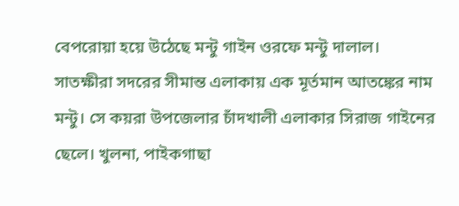বেপরোয়া হয়ে উঠেছে মন্টু গাইন ওরফে মন্টু দালাল। সাতক্ষীরা সদরের সীমান্ত এলাকায় এক মূর্তমান আতঙ্কের নাম মন্টু। সে কয়রা উপজেলার চাঁদখালী এলাকার সিরাজ গাইনের ছেলে। খুলনা, পাইকগাছা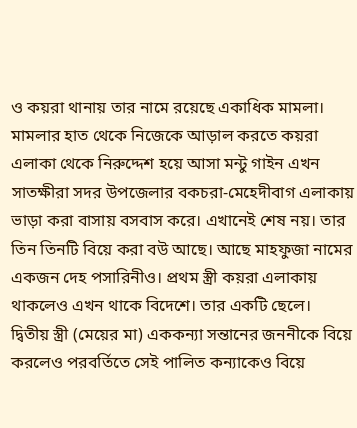ও কয়রা থানায় তার নামে রয়েছে একাধিক মামলা। মামলার হাত থেকে নিজেকে আড়াল করতে কয়রা এলাকা থেকে নিরুদ্দেশ হয়ে আসা মন্টু গাইন এখন সাতক্ষীরা সদর উপজেলার বকচরা-মেহেদীবাগ এলাকায় ভাড়া করা বাসায় বসবাস করে। এখানেই শেষ নয়। তার তিন তিনটি বিয়ে করা বউ আছে। আছে মাহফুজা নামের একজন দেহ পসারিনীও। প্রথম স্ত্রী কয়রা এলাকায় থাকলেও এখন থাকে বিদেশে। তার একটি ছেলে। দ্বিতীয় স্ত্রী (মেয়ের মা) এককন্যা সন্তানের জননীকে বিয়ে করলেও পরবর্তিতে সেই পালিত কন্যাকেও বিয়ে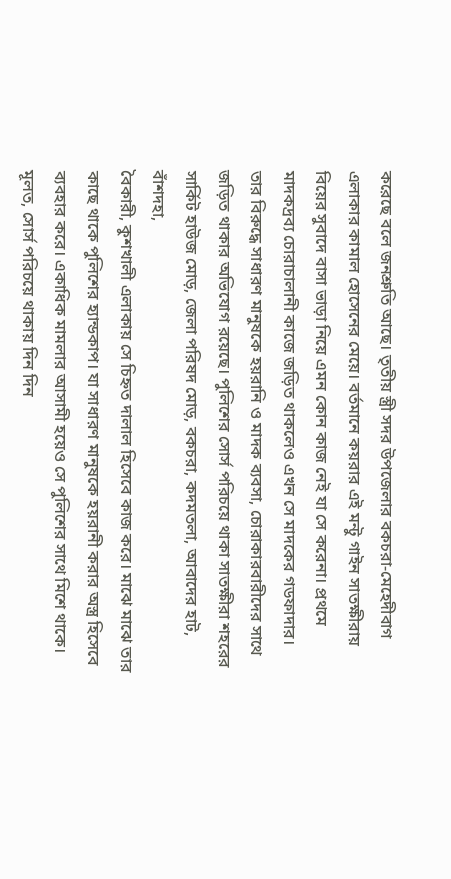করেছে বলে জনশ্রুতি আছে। তৃতীয় স্ত্রী সদর উপজেলার বকচরা-মেহেদীবাগ এলাকার কামাল হোসেনের মেয়ে। বর্তমানে কয়রার এই মন্টু গাইন সাতক্ষীরায় বিয়ের সুবাদে বাসা ভাড়া নিয়ে এমন কোন কাজ নেই যা সে করেনা। প্রথমে মাদকদ্রব্য চোরাচালানী কাজে জড়িত থাকলেও এখন সে মাদকের গডফাদার।
তার বিরুদ্ধে সাধারণ মানুষকে হয়রানি ও মাদক ব্যবসা, চোরাকারবারীদের সাথে জড়িত থাকার অভিযোগ রয়েছে। পুলিশের সোর্স পরিচয়ে থাকা সাতক্ষীরা শহরের সার্কিট হাউজ মোড়, জেলা পরিষদ মোড়, বকচরা, কদমতলা, আবাদের হাট, বাঁশদহা,
বৈকারী, কুশখালী এলাকায় সে চিহ্নত দালাল হিসেবে কাজ করে। মাঝে মাঝে তার কাছে থাকে পুলিশের হ্যান্ডকাপ। যা সাধারণ মানুষকে হয়রানী করার অস্ত্র হিসেবে ব্যবহার করে। একাধিক মামলার আসামী হয়েও সে পুলিশের সাথে মিশে থাকে। মূলত, সোর্স পরিচয়ে থাকায় দিন দিন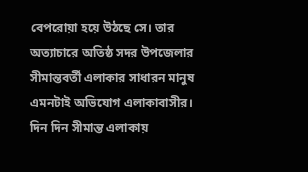বেপরোয়া হয়ে উঠছে সে। তার অত্যাচারে অতিষ্ঠ সদর উপজেলার সীমান্তবর্তী এলাকার সাধারন মানুষ এমনটাই অভিযোগ এলাকাবাসীর। দিন দিন সীমান্ত এলাকায়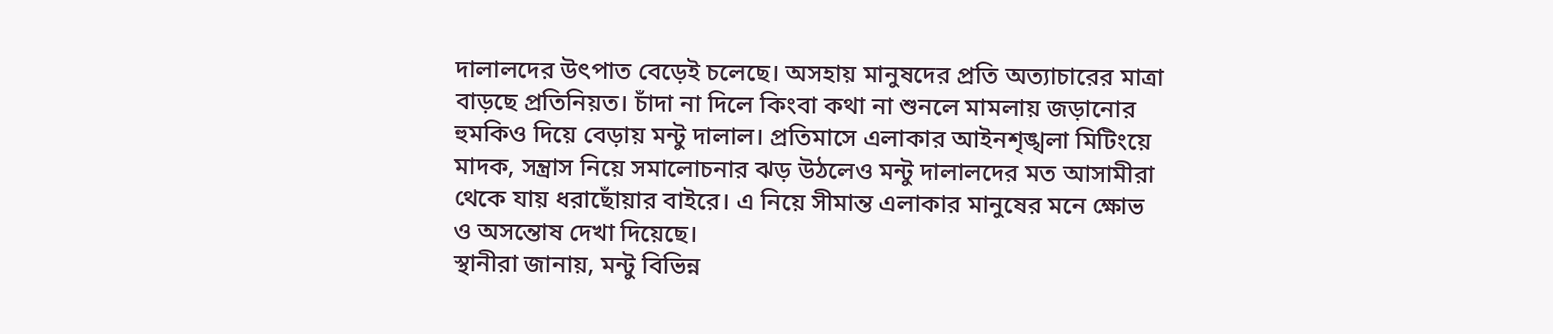দালালদের উৎপাত বেড়েই চলেছে। অসহায় মানুষদের প্রতি অত্যাচারের মাত্রা বাড়ছে প্রতিনিয়ত। চাঁদা না দিলে কিংবা কথা না শুনলে মামলায় জড়ানোর হুমকিও দিয়ে বেড়ায় মন্টু দালাল। প্রতিমাসে এলাকার আইনশৃঙ্খলা মিটিংয়ে মাদক, সন্ত্রাস নিয়ে সমালোচনার ঝড় উঠলেও মন্টু দালালদের মত আসামীরা থেকে যায় ধরাছোঁয়ার বাইরে। এ নিয়ে সীমান্ত এলাকার মানুষের মনে ক্ষোভ ও অসন্তোষ দেখা দিয়েছে।
স্থানীরা জানায়, মন্টু বিভিন্ন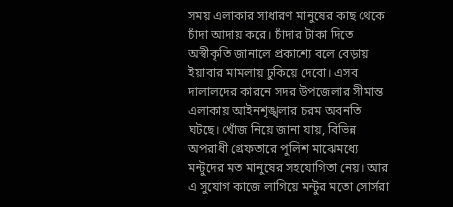সময় এলাকার সাধারণ মানুষের কাছ থেকে চাঁদা আদায় করে। চাঁদার টাকা দিতে অস্বীকৃতি জানালে প্রকাশ্যে বলে বেড়ায় ইয়াবার মামলায় ঢুকিয়ে দেবো। এসব দালালদের কারনে সদর উপজেলার সীমান্ত এলাকায় আইনশৃঙ্খলার চরম অবনতি ঘটছে। খোঁজ নিয়ে জানা যায়, বিভিন্ন অপরাধী গ্রেফতারে পুলিশ মাঝেমধ্যে মন্টুদের মত মানুষের সহযোগিতা নেয়। আর এ সুযোগ কাজে লাগিয়ে মন্টুর মতো সোর্সরা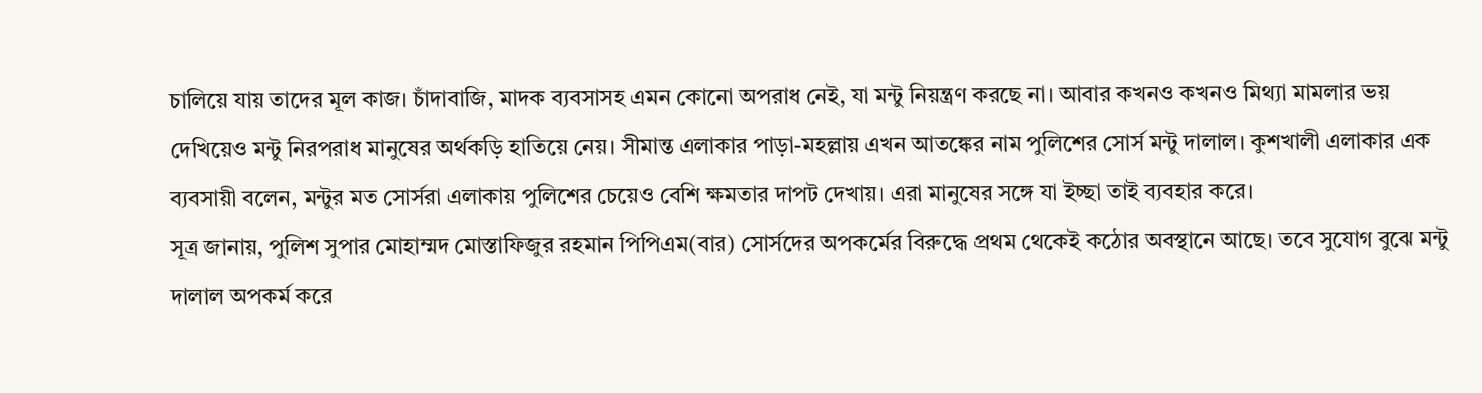চালিয়ে যায় তাদের মূল কাজ। চাঁদাবাজি, মাদক ব্যবসাসহ এমন কোনো অপরাধ নেই, যা মন্টু নিয়ন্ত্রণ করছে না। আবার কখনও কখনও মিথ্যা মামলার ভয় দেখিয়েও মন্টু নিরপরাধ মানুষের অর্থকড়ি হাতিয়ে নেয়। সীমান্ত এলাকার পাড়া-মহল্লায় এখন আতঙ্কের নাম পুলিশের সোর্স মন্টু দালাল। কুশখালী এলাকার এক ব্যবসায়ী বলেন, মন্টুর মত সোর্সরা এলাকায় পুলিশের চেয়েও বেশি ক্ষমতার দাপট দেখায়। এরা মানুষের সঙ্গে যা ইচ্ছা তাই ব্যবহার করে।
সূত্র জানায়, পুলিশ সুপার মোহাম্মদ মোস্তাফিজুর রহমান পিপিএম(বার) সোর্সদের অপকর্মের বিরুদ্ধে প্রথম থেকেই কঠোর অবস্থানে আছে। তবে সুযোগ বুঝে মন্টু দালাল অপকর্ম করে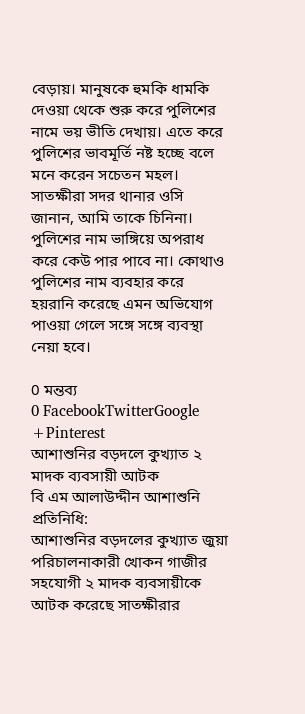বেড়ায়। মানুষকে হুমকি ধামকি দেওয়া থেকে শুরু করে পুলিশের নামে ভয় ভীতি দেখায়। এতে করে পুলিশের ভাবমূর্তি নষ্ট হচ্ছে বলে মনে করেন সচেতন মহল। সাতক্ষীরা সদর থানার ওসি জানান, আমি তাকে চিনিনা। পুলিশের নাম ভাঙ্গিয়ে অপরাধ করে কেউ পার পাবে না। কোথাও পুলিশের নাম ব্যবহার করে হয়রানি করেছে এমন অভিযোগ পাওয়া গেলে সঙ্গে সঙ্গে ব্যবস্থা নেয়া হবে।

0 মন্তব্য
0 FacebookTwitterGoogle +Pinterest
আশাশুনির বড়দলে কুখ্যাত ২ মাদক ব্যবসায়ী আটক
বি এম আলাউদ্দীন আশাশুনি প্রতিনিধি:
আশাশুনির বড়দলের কুখ্যাত জুয়া পরিচালনাকারী খোকন গাজীর সহযোগী ২ মাদক ব্যবসায়ীকে আটক করেছে সাতক্ষীরার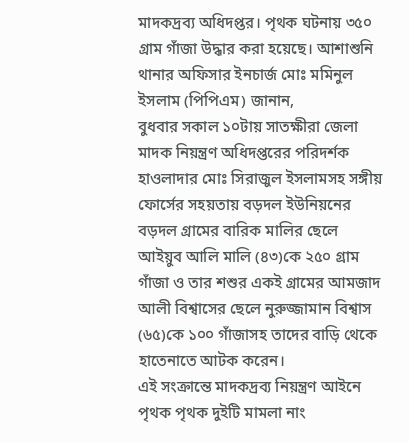মাদকদ্রব্য অধিদপ্তর। পৃথক ঘটনায় ৩৫০ গ্রাম গাঁজা উদ্ধার করা হয়েছে। আশাশুনি থানার অফিসার ইনচার্জ মোঃ মমিনুল ইসলাম (পিপিএম) জানান,
বুধবার সকাল ১০টায় সাতক্ষীরা জেলা মাদক নিয়ন্ত্রণ অধিদপ্তরের পরিদর্শক হাওলাদার মোঃ সিরাজুল ইসলামসহ সঙ্গীয় ফোর্সের সহয়তায় বড়দল ইউনিয়নের বড়দল গ্রামের বারিক মালির ছেলে আইয়ুব আলি মালি (৪৩)কে ২৫০ গ্রাম গাঁজা ও তার শশুর একই গ্রামের আমজাদ আলী বিশ্বাসের ছেলে নুরুজ্জামান বিশ্বাস (৬৫)কে ১০০ গাঁজাসহ তাদের বাড়ি থেকে হাতেনাতে আটক করেন।
এই সংক্রান্তে মাদকদ্রব্য নিয়ন্ত্রণ আইনে পৃথক পৃথক দুইটি মামলা নাং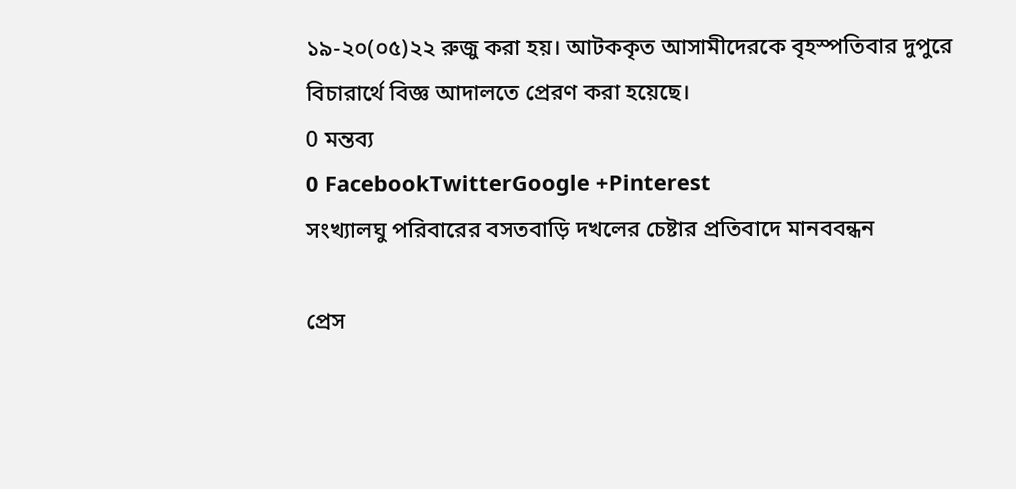১৯-২০(০৫)২২ রুজু করা হয়। আটককৃত আসামীদেরকে বৃহস্পতিবার দুপুরে বিচারার্থে বিজ্ঞ আদালতে প্রেরণ করা হয়েছে।
0 মন্তব্য
0 FacebookTwitterGoogle +Pinterest
সংখ্যালঘু পরিবারের বসতবাড়ি দখলের চেষ্টার প্রতিবাদে মানববন্ধন

প্রেস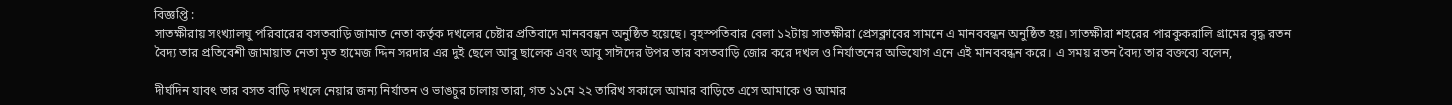বিজ্ঞপ্তি :
সাতক্ষীরায় সংখ্যালঘু পরিবারের বসতবাড়ি জামাত নেতা কর্তৃক দখলের চেষ্টার প্রতিবাদে মানববন্ধন অনুষ্ঠিত হয়েছে। বৃহস্পতিবার বেলা ১২টায় সাতক্ষীরা প্রেসক্লাবের সামনে এ মানববন্ধন অনুষ্ঠিত হয়। সাতক্ষীরা শহরের পারকুকরালি গ্রামের বৃদ্ধ রতন বৈদ্য তার প্রতিবেশী জামায়াত নেতা মৃত হামেজ দ্দিন সরদার এর দুই ছেলে আবু ছালেক এবং আবু সাঈদের উপর তার বসতবাড়ি জোর করে দখল ও নির্যাতনের অভিযোগ এনে এই মানববন্ধন করে। এ সময় রতন বৈদ্য তার বক্তব্যে বলেন,

দীর্ঘদিন যাবৎ তার বসত বাড়ি দখলে নেয়ার জন্য নির্যাতন ও ভাঙচুর চালায় তারা, গত ১১মে ২২ তারিখ সকালে আমার বাড়িতে এসে আমাকে ও আমার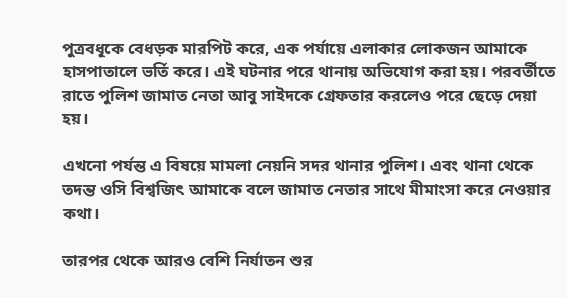পুত্রবধূকে বেধড়ক মারপিট করে, এক পর্যায়ে এলাকার লোকজন আমাকে হাসপাতালে ভর্তি করে। এই ঘটনার পরে থানায় অভিযোগ করা হয়। পরবর্তীতে রাতে পুলিশ জামাত নেতা আবু সাইদকে গ্রেফতার করলেও পরে ছেড়ে দেয়া হয়।

এখনো পর্যন্ত এ বিষয়ে মামলা নেয়নি সদর থানার পুলিশ। এবং থানা থেকে তদন্ত ওসি বিশ্বজিৎ আমাকে বলে জামাত নেতার সাথে মীমাংসা করে নেওয়ার কথা।

তারপর থেকে আরও বেশি নির্যাতন শুর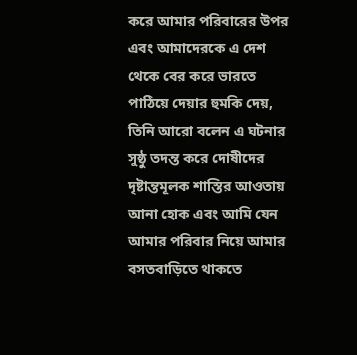করে আমার পরিবারের উপর এবং আমাদেরকে এ দেশ থেকে বের করে ভারতে পাঠিয়ে দেয়ার হুমকি দেয়, তিনি আরো বলেন এ ঘটনার সুষ্ঠু তদন্ত করে দোষীদের দৃষ্টান্তমূলক শাস্তির আওতায় আনা হোক এবং আমি যেন আমার পরিবার নিয়ে আমার বসতবাড়িতে থাকতে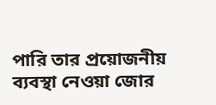পারি তার প্রয়োজনীয় ব্যবস্থা নেওয়া জোর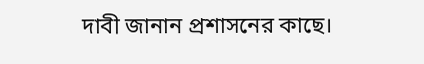দাবী জানান প্রশাসনের কাছে।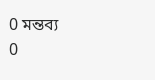0 মন্তব্য
0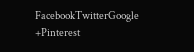FacebookTwitterGoogle +Pinterest